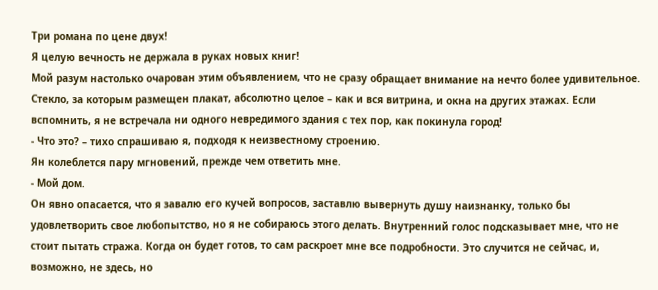Три романа по цене двух!
Я целую вечность не держала в руках новых книг!
Мой разум настолько очарован этим объявлением, что не сразу обращает внимание на нечто более удивительное. Стекло, за которым размещен плакат, абсолютно целое – как и вся витрина, и окна на других этажах. Если вспомнить, я не встречала ни одного невредимого здания с тех пор, как покинула город!
- Что это? – тихо спрашиваю я, подходя к неизвестному строению.
Ян колеблется пару мгновений, прежде чем ответить мне.
- Мой дом.
Он явно опасается, что я завалю его кучей вопросов, заставлю вывернуть душу наизнанку, только бы удовлетворить свое любопытство, но я не собираюсь этого делать. Внутренний голос подсказывает мне, что не стоит пытать стража. Когда он будет готов, то сам раскроет мне все подробности. Это случится не сейчас, и, возможно, не здесь, но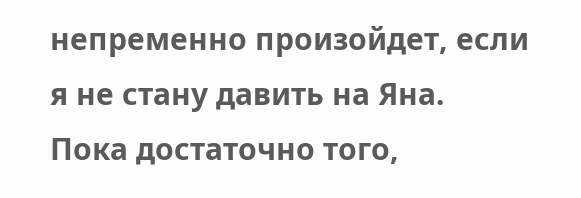непременно произойдет, если я не стану давить на Яна.
Пока достаточно того,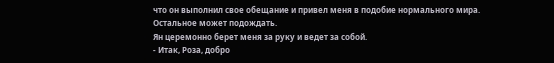что он выполнил свое обещание и привел меня в подобие нормального мира. Остальное может подождать.
Ян церемонно берет меня за руку и ведет за собой.
- Итак, Роза, добро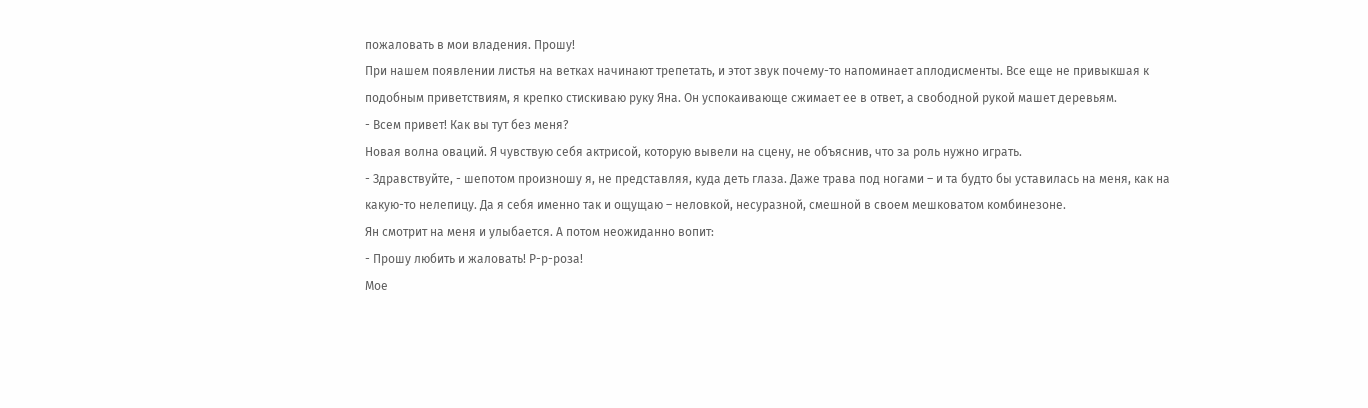пожаловать в мои владения. Прошу!
При нашем появлении листья на ветках начинают трепетать, и этот звук почему-то напоминает аплодисменты. Все еще не привыкшая к подобным приветствиям, я крепко стискиваю руку Яна. Он успокаивающе сжимает ее в ответ, а свободной рукой машет деревьям.
- Всем привет! Как вы тут без меня?
Новая волна оваций. Я чувствую себя актрисой, которую вывели на сцену, не объяснив, что за роль нужно играть.
- Здравствуйте, - шепотом произношу я, не представляя, куда деть глаза. Даже трава под ногами – и та будто бы уставилась на меня, как на какую-то нелепицу. Да я себя именно так и ощущаю – неловкой, несуразной, смешной в своем мешковатом комбинезоне.
Ян смотрит на меня и улыбается. А потом неожиданно вопит:
- Прошу любить и жаловать! Р-р-роза!
Мое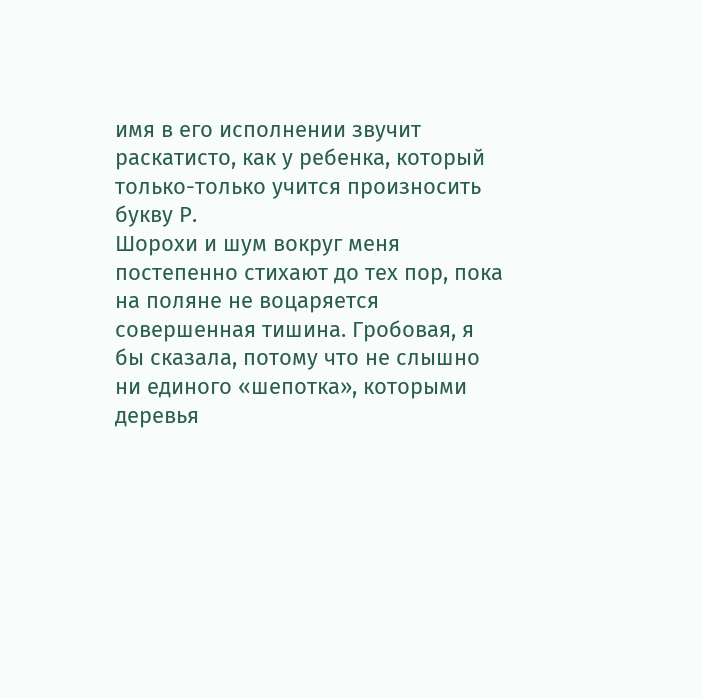имя в его исполнении звучит раскатисто, как у ребенка, который только-только учится произносить букву Р.
Шорохи и шум вокруг меня постепенно стихают до тех пор, пока на поляне не воцаряется совершенная тишина. Гробовая, я бы сказала, потому что не слышно ни единого «шепотка», которыми деревья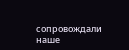сопровождали наше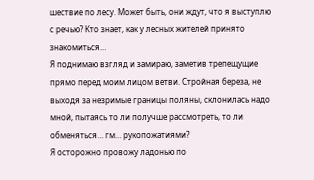шествие по лесу. Может быть, они ждут, что я выступлю с речью? Кто знает, как у лесных жителей принято знакомиться…
Я поднимаю взгляд и замираю, заметив трепещущие прямо перед моим лицом ветви. Стройная береза, не выходя за незримые границы поляны, склонилась надо мной, пытаясь то ли получше рассмотреть, то ли обменяться… гм… рукопожатиями?
Я осторожно провожу ладонью по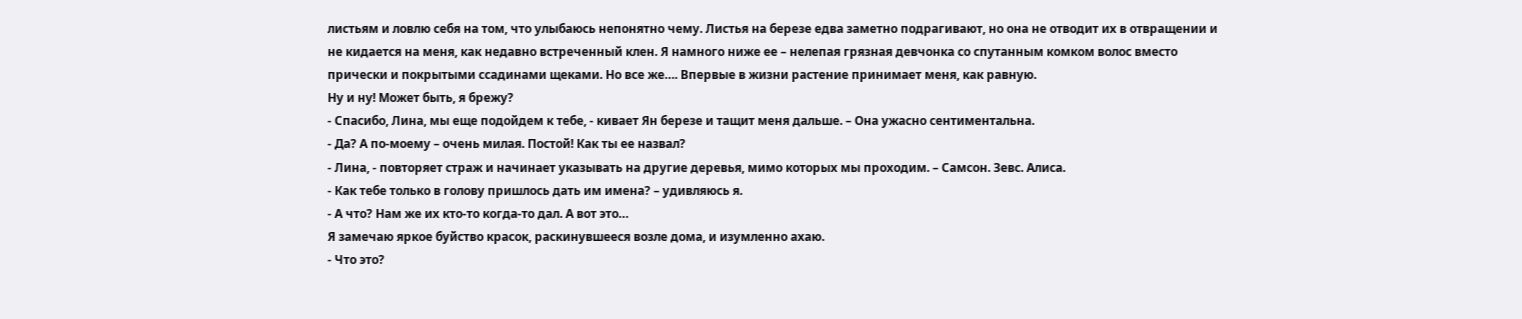листьям и ловлю себя на том, что улыбаюсь непонятно чему. Листья на березе едва заметно подрагивают, но она не отводит их в отвращении и не кидается на меня, как недавно встреченный клен. Я намного ниже ее – нелепая грязная девчонка со спутанным комком волос вместо прически и покрытыми ссадинами щеками. Но все же…. Впервые в жизни растение принимает меня, как равную.
Ну и ну! Может быть, я брежу?
- Спасибо, Лина, мы еще подойдем к тебе, - кивает Ян березе и тащит меня дальше. – Она ужасно сентиментальна.
- Да? А по-моему – очень милая. Постой! Как ты ее назвал?
- Лина, - повторяет страж и начинает указывать на другие деревья, мимо которых мы проходим. – Самсон. Зевс. Алиса.
- Как тебе только в голову пришлось дать им имена? – удивляюсь я.
- А что? Нам же их кто-то когда-то дал. А вот это…
Я замечаю яркое буйство красок, раскинувшееся возле дома, и изумленно ахаю.
- Что это?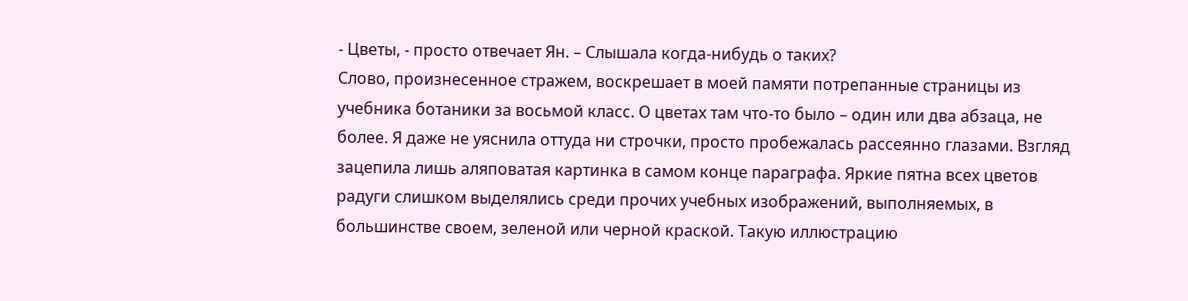- Цветы, - просто отвечает Ян. – Слышала когда-нибудь о таких?
Слово, произнесенное стражем, воскрешает в моей памяти потрепанные страницы из учебника ботаники за восьмой класс. О цветах там что-то было – один или два абзаца, не более. Я даже не уяснила оттуда ни строчки, просто пробежалась рассеянно глазами. Взгляд зацепила лишь аляповатая картинка в самом конце параграфа. Яркие пятна всех цветов радуги слишком выделялись среди прочих учебных изображений, выполняемых, в большинстве своем, зеленой или черной краской. Такую иллюстрацию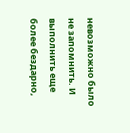невозможно было не запомнить. И выполнить еще более бездарно,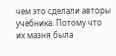чем это сделали авторы учебника. Потому что их мазня была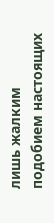лишь жалким подобием настоящих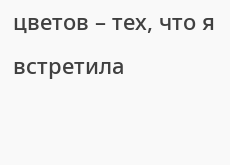цветов – тех, что я встретила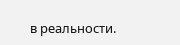в реальности.